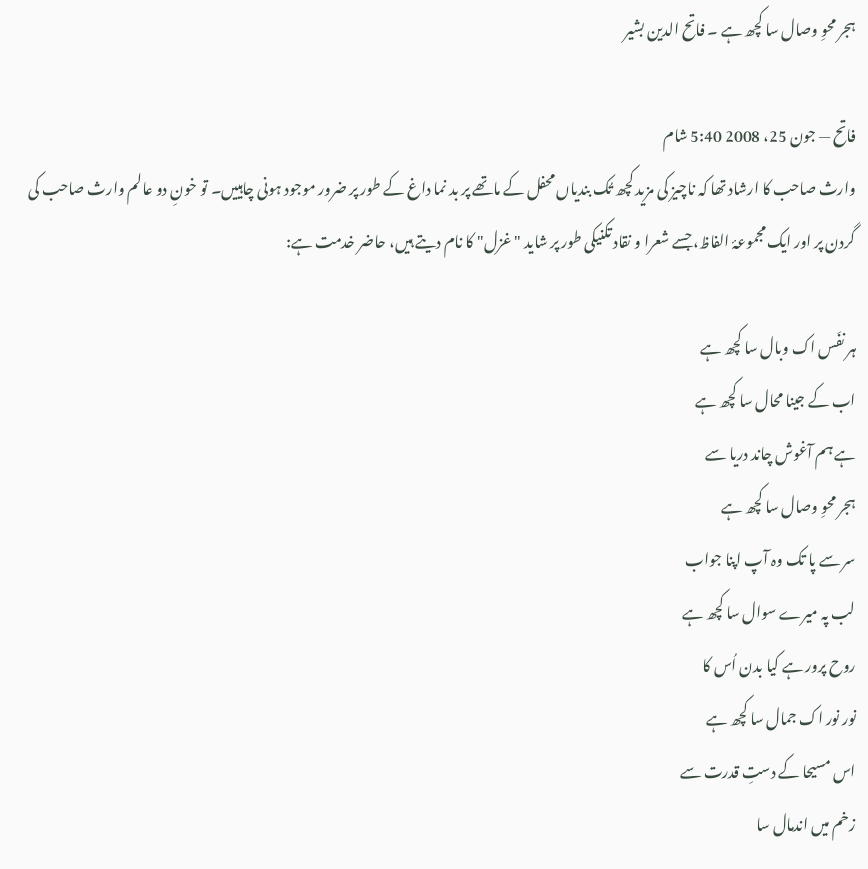ہجر محوِ وصال سا کچھ ہے ۔ فاتح الدین بشیر

فاتح — جون 25، 2008 5:40 شام
وارث صاحب کا ارشاد تھا کہ ناچیز کی مزید کچھ تُک بندیاں محفل کے ماتھے پر بد نما داغ کے طور پر ضرور موجود ہونی چاہییں۔ تو خونِ دو عالم وارث صاحب کی گردن پر اور ایک مجموعۂ الفاظ، جسے شعرا و نقاد تکنیکی طور پر شاید "غزل" کا نام دیتے ہیں، حاضر خدمت ہے:

ہر نفَس اک وبال سا کچھ ہے
اب کے جینا محال سا کچھ ہے
ہے ہم آغوش چاند دریا سے
ہجر محوِ وصال سا کچھ ہے
سر سے پا تک وہ آپ اپنا جواب
لب پہ میرے سوال سا کچھ ہے
روح پرور ہے کیا بدن اُس کا
نور نور اک جمال سا کچھ ہے
اس مسیحا کے دستِ قدرت سے
زخم میں اندمال سا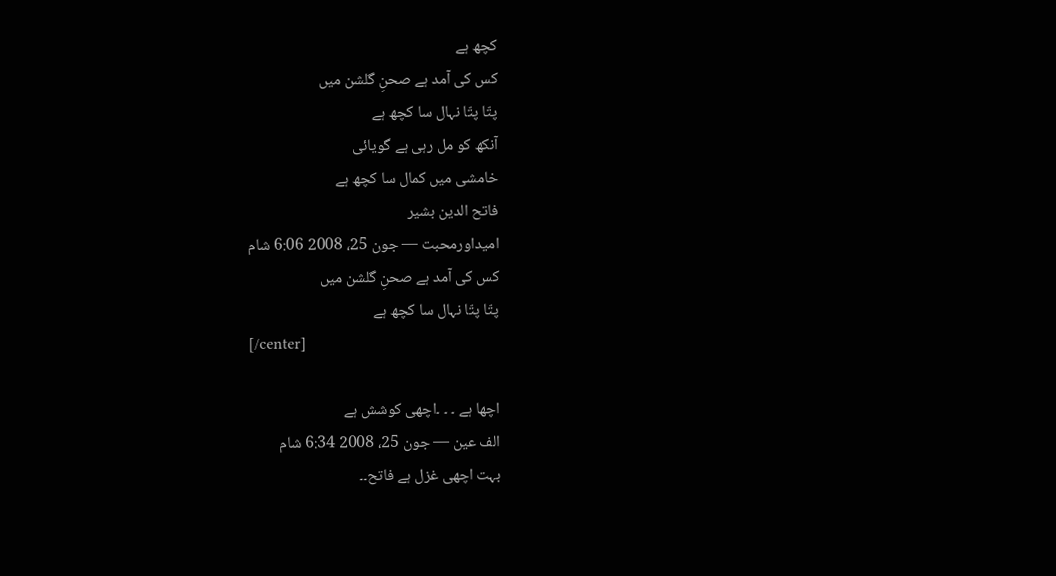کچھ ہے
کس کی آمد ہے صحنِ گلشن میں
پتّا پتّا نہال سا کچھ ہے
آنکھ کو مل رہی ہے گویائی
خامشی میں کمال سا کچھ ہے
فاتح الدین بشیر
امیداورمحبت — جون 25، 2008 6:06 شام
کس کی آمد ہے صحنِ گلشن میں
پتّا پتّا نہال سا کچھ ہے
[/center]

اچھا ہے ۔ ۔ ۔اچھی کوشش ہے
الف عین — جون 25، 2008 6:34 شام
بہت اچھی غزل ہے فاتح۔۔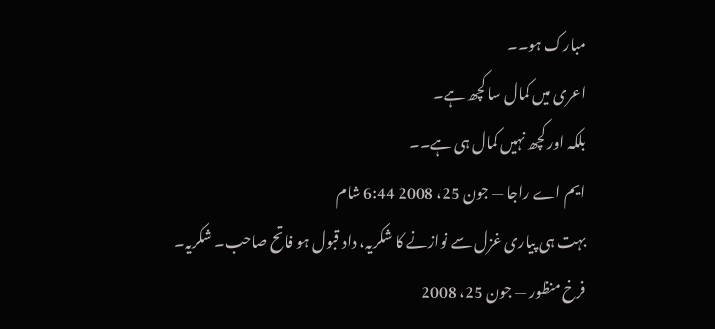مبارک ہو۔۔
اعری میں کمال سا کچھ ہے۔
بلکہ اور کچھ نہیں کمال ہی ہے۔۔
ایم اے راجا — جون 25، 2008 6:44 شام
بہت ہی پیاری غزل سے نوازنے کا شکریہ، داد قبول ہو فاتح صاحب۔ شکریہ۔
فرخ منظور — جون 25، 2008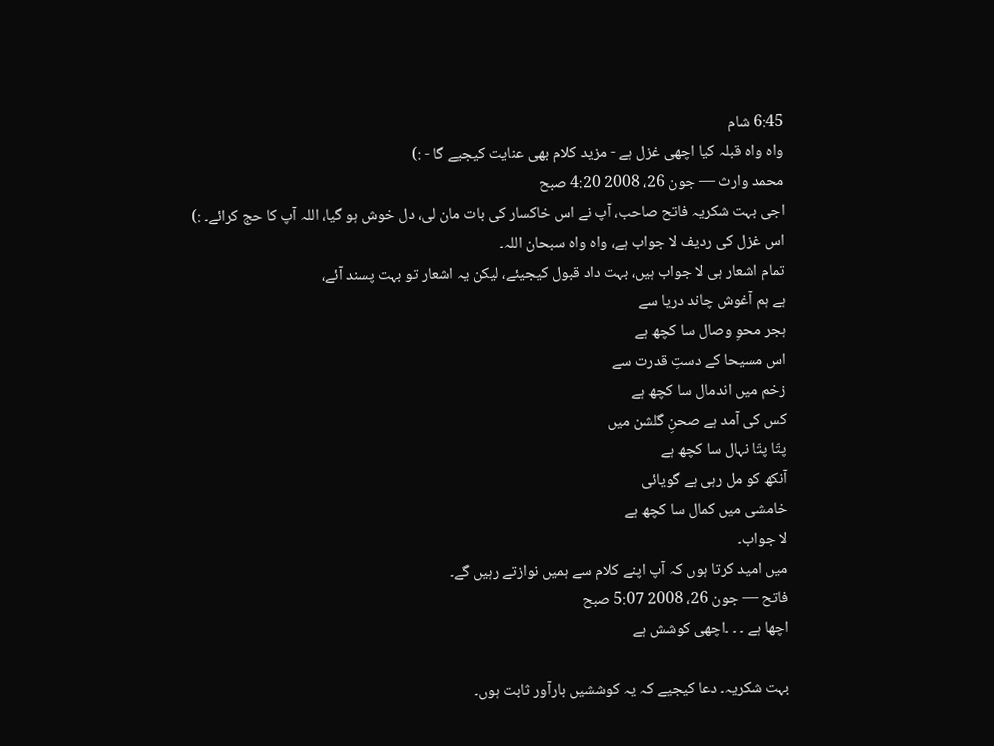6:45 شام
واہ واہ قبلہ کیا اچھی غزل ہے - مزید کلام بھی عنایت کیجیے گا - :)
محمد وارث — جون 26، 2008 4:20 صبح
اجی بہت شکریہ فاتح صاحب، آپ نے اس خاکسار کی بات مان لی، دل خوش ہو گیا، اللہ آپ کا حج کرائے۔ :)
اس غزل کی ردیف لا جواب ہے، واہ واہ سبحان اللہ۔
تمام اشعار ہی لا جواب ہیں، بہت داد قبول کیجیئے، لیکن یہ اشعار تو بہت پسند آئے،
ہے ہم آغوش چاند دریا سے
ہجر محوِ وصال سا کچھ ہے
اس مسیحا کے دستِ قدرت سے
زخم میں اندمال سا کچھ ہے
کس کی آمد ہے صحنِ گلشن میں
پتّا پتّا نہال سا کچھ ہے
آنکھ کو مل رہی ہے گویائی
خامشی میں کمال سا کچھ ہے
لا جواب۔
میں امید کرتا ہوں کہ آپ اپنے کلام سے ہمیں نوازتے رہیں گے۔
فاتح — جون 26، 2008 5:07 صبح
اچھا ہے ۔ ۔ ۔اچھی کوشش ہے

بہت شکریہ۔ دعا کیجیے کہ یہ کوششیں بارآور ثابت ہوں۔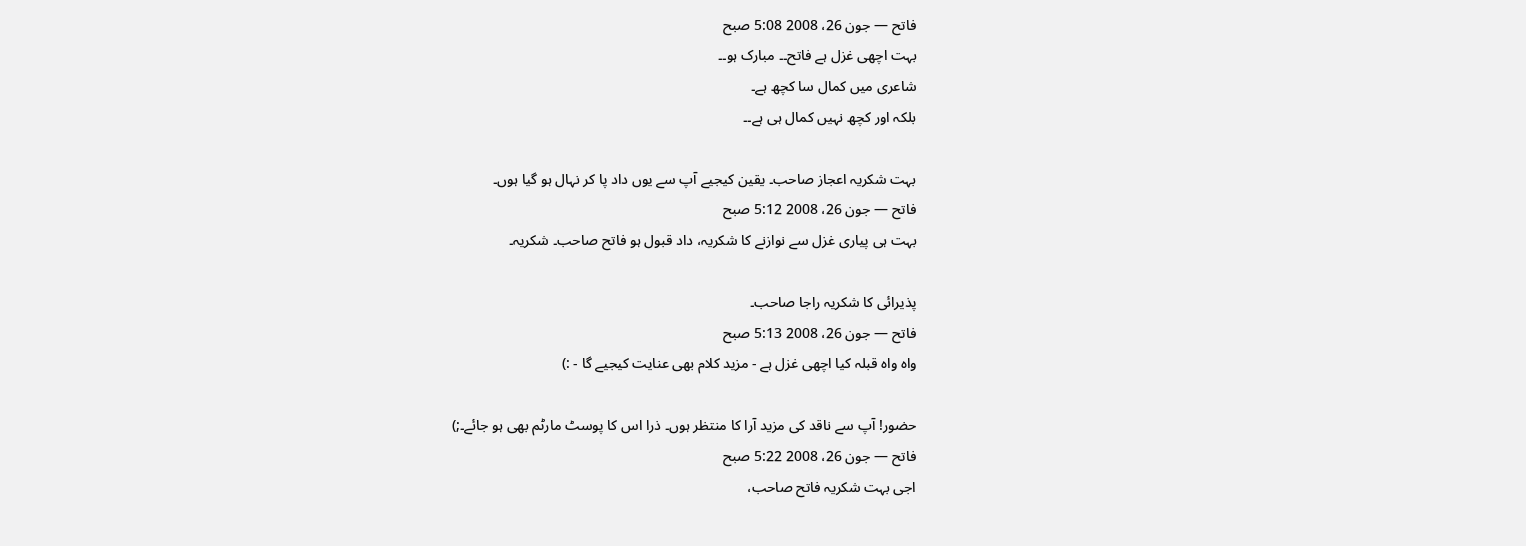فاتح — جون 26، 2008 5:08 صبح
بہت اچھی غزل ہے فاتح۔۔ مبارک ہو۔۔
شاعری میں کمال سا کچھ ہے۔
بلکہ اور کچھ نہیں کمال ہی ہے۔۔

بہت شکریہ اعجاز صاحب۔ یقین کیجیے آپ سے یوں داد پا کر نہال ہو گیا ہوں۔
فاتح — جون 26، 2008 5:12 صبح
بہت ہی پیاری غزل سے نوازنے کا شکریہ، داد قبول ہو فاتح صاحب۔ شکریہ۔

پذیرائی کا شکریہ راجا صاحب۔
فاتح — جون 26، 2008 5:13 صبح
واہ واہ قبلہ کیا اچھی غزل ہے - مزید کلام بھی عنایت کیجیے گا - :)

حضور! آپ سے ناقد کی مزید آرا کا منتظر ہوں۔ ذرا اس کا پوسٹ مارٹم بھی ہو جائے۔;)
فاتح — جون 26، 2008 5:22 صبح
اجی بہت شکریہ فاتح صاحب،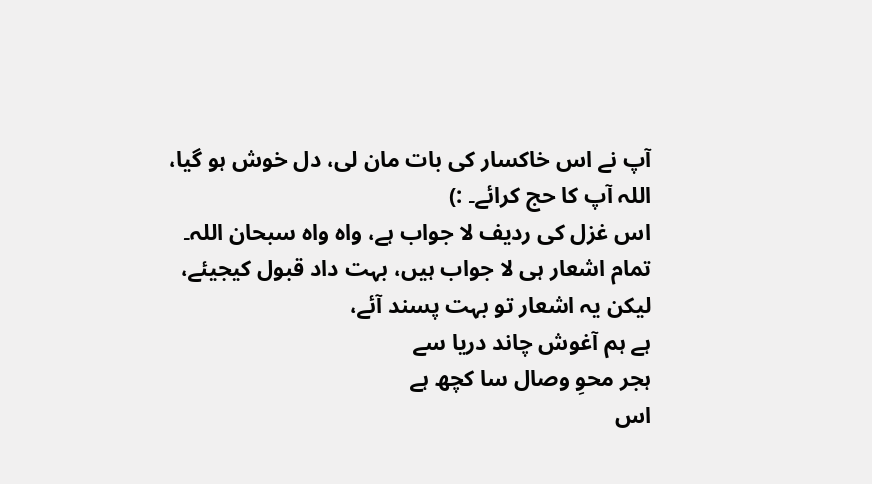آپ نے اس خاکسار کی بات مان لی، دل خوش ہو گیا، اللہ آپ کا حج کرائے۔ :)
اس غزل کی ردیف لا جواب ہے، واہ واہ سبحان اللہ۔
تمام اشعار ہی لا جواب ہیں، بہت داد قبول کیجیئے، لیکن یہ اشعار تو بہت پسند آئے،
ہے ہم آغوش چاند دریا سے
ہجر محوِ وصال سا کچھ ہے
اس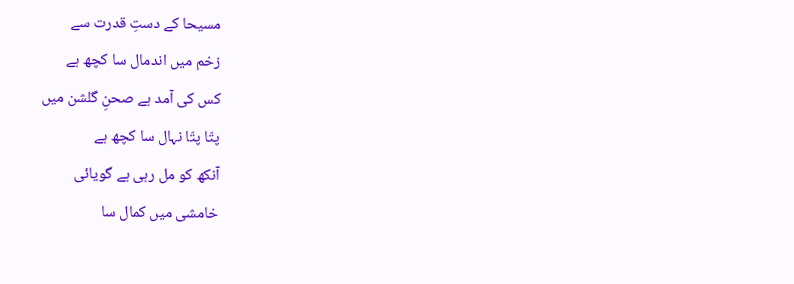مسیحا کے دستِ قدرت سے
زخم میں اندمال سا کچھ ہے
کس کی آمد ہے صحنِ گلشن میں
پتّا پتّا نہال سا کچھ ہے
آنکھ کو مل رہی ہے گویائی
خامشی میں کمال سا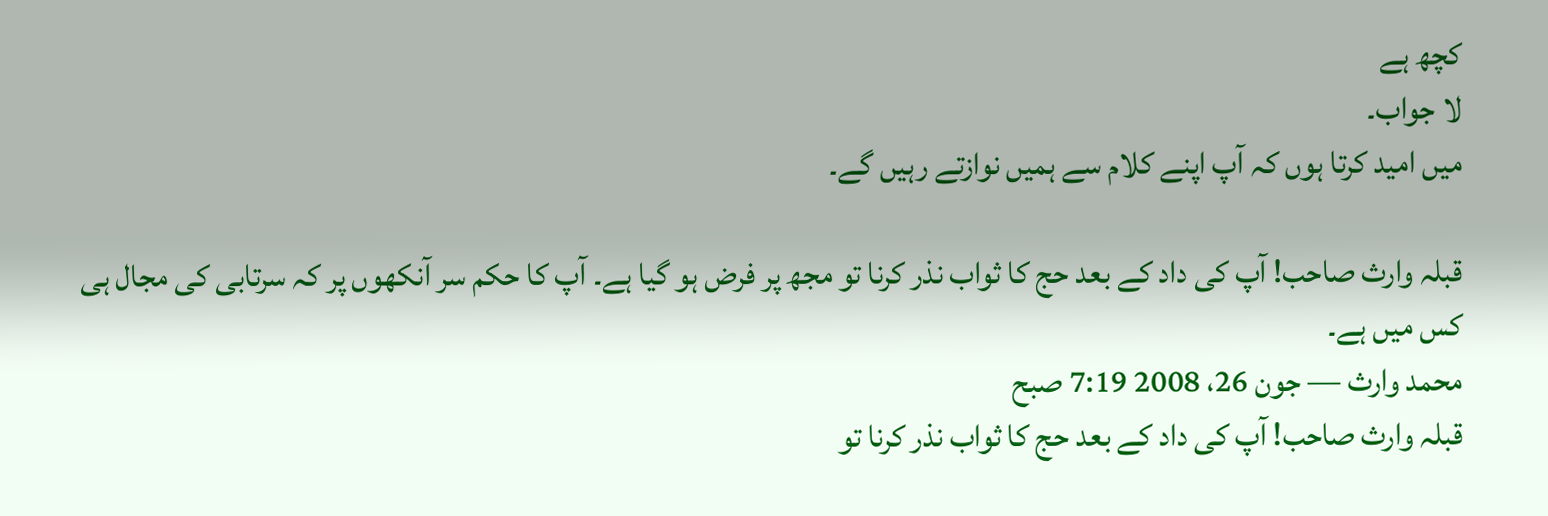کچھ ہے
لا جواب۔
میں امید کرتا ہوں کہ آپ اپنے کلام سے ہمیں نوازتے رہیں گے۔

قبلہ وارث صاحب! آپ کی داد کے بعد حج کا ثواب نذر کرنا تو مجھ پر فرض ہو گیا ہے۔ آپ کا حکم سر آنکھوں پر کہ سرتابی کی مجال ہی کس میں ہے۔
محمد وارث — جون 26، 2008 7:19 صبح
قبلہ وارث صاحب! آپ کی داد کے بعد حج کا ثواب نذر کرنا تو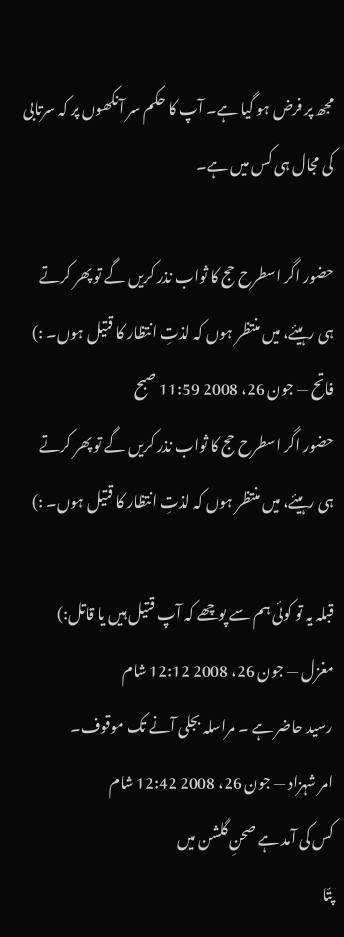مجھ پر فرض ہو گیا ہے۔ آپ کا حکم سر آنکھوں پر کہ سرتابی کی مجال ہی کس میں ہے۔

حضور اگر اسطرح حج کا ثواب نذر کریں گے تو پھر کرتے ہی رہیئے، میں منتظر ہوں کہ لذتِ انتظار کا قتیل ہوں۔ :)
فاتح — جون 26، 2008 11:59 صبح
حضور اگر اسطرح حج کا ثواب نذر کریں گے تو پھر کرتے ہی رہیئے، میں منتظر ہوں کہ لذتِ انتظار کا قتیل ہوں۔ :)

قبلہ یہ تو کوئی ہم سے پوچھے کہ آپ قتیل ہیں یا قاتل:)
مغزل — جون 26، 2008 12:12 شام
رسید حاضر ہے ۔ مراسلہ بجلی آنے تک موقوف۔
امر شہزاد — جون 26، 2008 12:42 شام
کس کی آمد ہے صحنِ گلشن میں
پتّا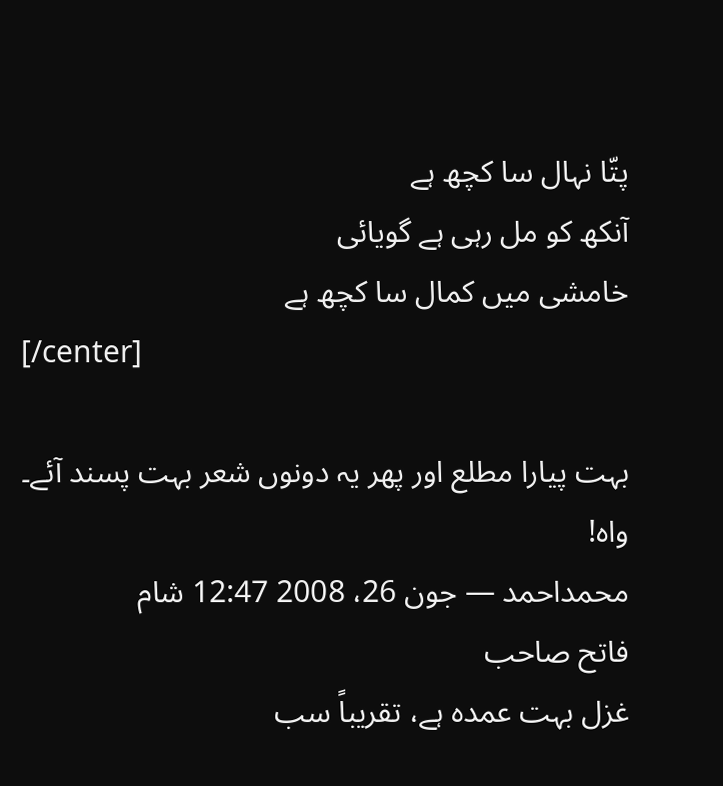پتّا نہال سا کچھ ہے
آنکھ کو مل رہی ہے گویائی
خامشی میں کمال سا کچھ ہے
[/center]

بہت پیارا مطلع اور پھر یہ دونوں شعر بہت پسند آئے۔
واہ!
محمداحمد — جون 26، 2008 12:47 شام
فاتح صاحب
غزل بہت عمدہ ہے، تقریباً سب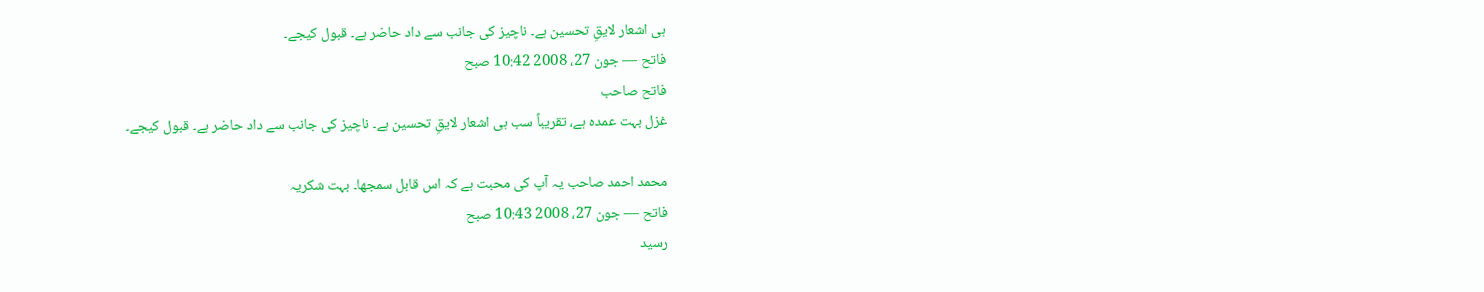ہی اشعار لایقِ تحسین ہے۔ ناچیز کی جانب سے داد حاضر ہے۔ قبول کیجے۔
فاتح — جون 27، 2008 10:42 صبح
فاتح صاحب
غزل بہت عمدہ ہے، تقریباً سب ہی اشعار لایقِ تحسین ہے۔ ناچیز کی جانب سے داد حاضر ہے۔ قبول کیجے۔

محمد احمد صاحب یہ آپ کی محبت ہے کہ اس قابل سمجھا۔ بہت شکریہ
فاتح — جون 27، 2008 10:43 صبح
رسید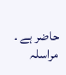حاضر ہے ۔ مراسلہ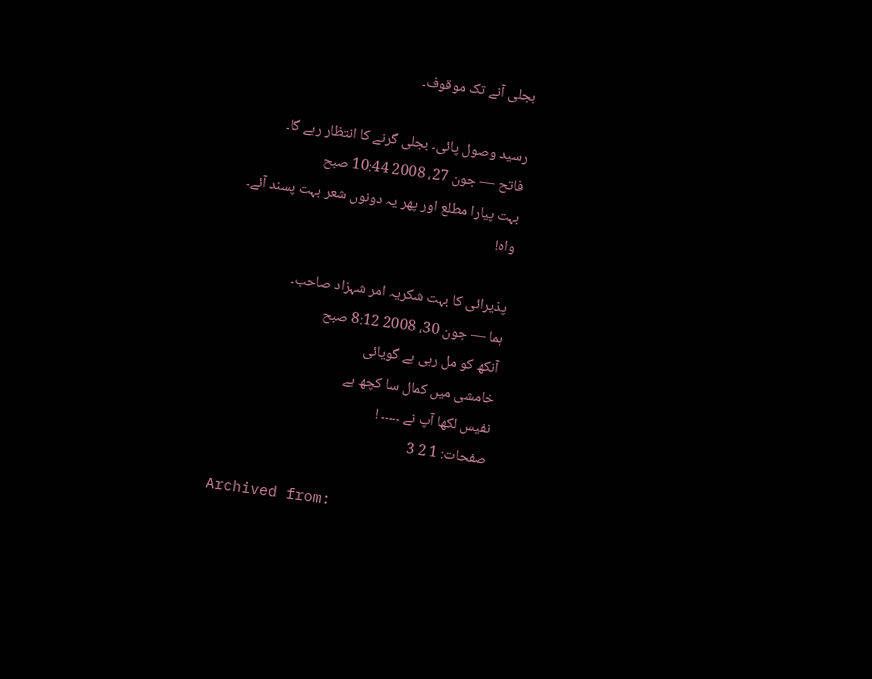بجلی آنے تک موقوف۔

رسید وصول پائی۔ بجلی گرنے کا انتظار رہے گا۔
فاتح — جون 27، 2008 10:44 صبح
بہت پیارا مطلع اور پھر یہ دونوں شعر بہت پسند آئے۔
واہ!

پذیرائی کا بہت شکریہ امر شہزاد صاحب۔
ہما — جون 30، 2008 8:12 صبح
آنکھ کو مل رہی ہے گویائی
خامشی میں کمال سا کچھ ہے
نفیس لکھا آپ نے ۔۔۔۔۔ !
صفحات: 1 2 3

Archived from: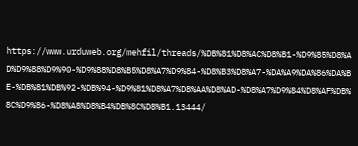https://www.urduweb.org/mehfil/threads/%DB%81%D8%AC%D8%B1-%D9%85%D8%AD%D9%88%D9%90-%D9%88%D8%B5%D8%A7%D9%84-%D8%B3%D8%A7-%DA%A9%DA%86%DA%BE-%DB%81%DB%92-%DB%94-%D9%81%D8%A7%D8%AA%D8%AD-%D8%A7%D9%84%D8%AF%DB%8C%D9%86-%D8%A8%D8%B4%DB%8C%D8%B1.13444/